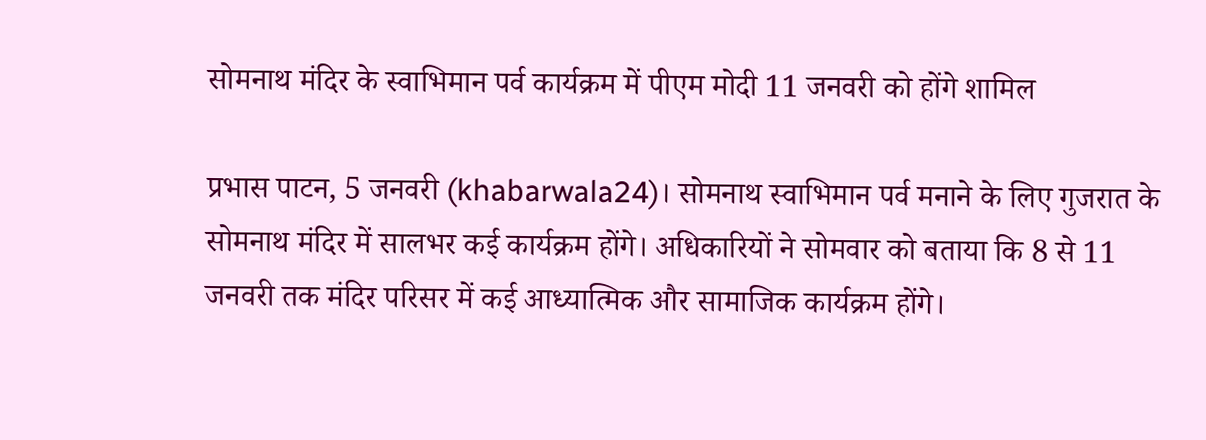सोमनाथ मंदिर के स्वाभिमान पर्व कार्यक्रम में पीएम मोदी 11 जनवरी को होंगे शामिल

प्रभास पाटन, 5 जनवरी (khabarwala24)। सोमनाथ स्वाभिमान पर्व मनाने के लिए गुजरात के सोमनाथ मंदिर में सालभर कई कार्यक्रम होंगे। अधिकारियों ने सोमवार को बताया कि 8 से 11 जनवरी तक मंदिर परिसर में कई आध्यात्मिक और सामाजिक कार्यक्रम होंगे।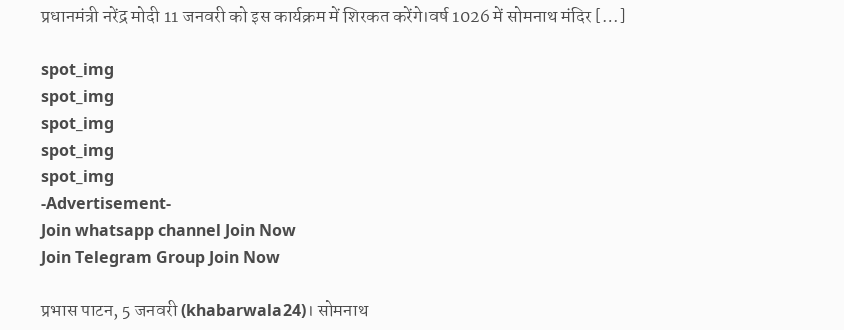प्रधानमंत्री नरेंद्र मोदी 11 जनवरी को इस कार्यक्रम में शिरकत करेंगे।वर्ष 1026 में सोमनाथ मंदिर […]

spot_img
spot_img
spot_img
spot_img
spot_img
-Advertisement-
Join whatsapp channel Join Now
Join Telegram Group Join Now

प्रभास पाटन, 5 जनवरी (khabarwala24)। सोमनाथ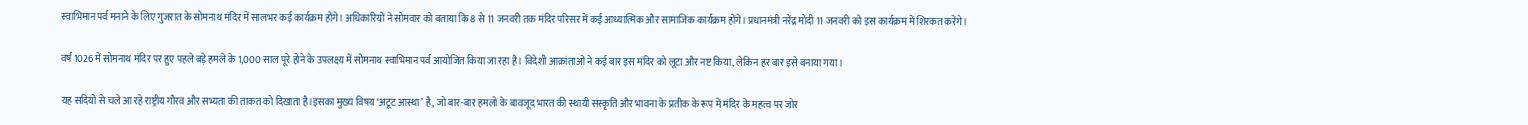स्वाभिमान पर्व मनाने के लिए गुजरात के सोमनाथ मंदिर में सालभर कई कार्यक्रम होंगे। अधिकारियों ने सोमवार को बताया कि 8 से 11 जनवरी तक मंदिर परिसर में कई आध्यात्मिक और सामाजिक कार्यक्रम होंगे। प्रधानमंत्री नरेंद्र मोदी 11 जनवरी को इस कार्यक्रम में शिरकत करेंगे।

वर्ष 1026 में सोमनाथ मंदिर पर हुए पहले बड़े हमले के 1,000 साल पूरे होने के उपलक्ष्य में सोमनाथ स्वाभिमान पर्व आयोजित किया जा रहा है। विदेशी आक्रांताओं ने कई बार इस मंदिर को लूटा और नष्ट किया, लेकिन हर बार इसे बनाया गया।

यह सदियों से चले आ रहे राष्ट्रीय गौरव और सभ्यता की ताकत को दिखाता है।इसका मुख्य विषय ‘अटूट आस्था’ है, जो बार-बार हमलों के बावजूद भारत की स्थायी संस्कृति और भावना के प्रतीक के रूप में मंदिर के महत्व पर जोर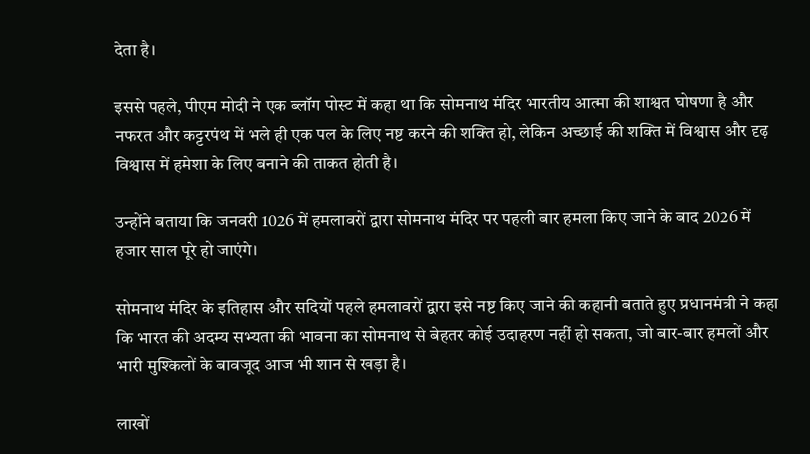देता है।

इससे पहले, पीएम मोदी ने एक ब्लॉग पोस्ट में कहा था कि सोमनाथ मंदिर भारतीय आत्मा की शाश्वत घोषणा है और नफरत और कट्टरपंथ में भले ही एक पल के लिए नष्ट करने की शक्ति हो, लेकिन अच्छाई की शक्ति में विश्वास और दृढ़ विश्वास में हमेशा के लिए बनाने की ताकत होती है।

उन्होंने बताया कि जनवरी 1026 में हमलावरों द्वारा सोमनाथ मंदिर पर पहली बार हमला किए जाने के बाद 2026 में हजार साल पूरे हो जाएंगे।

सोमनाथ मंदिर के इतिहास और सदियों पहले हमलावरों द्वारा इसे नष्ट किए जाने की कहानी बताते हुए प्रधानमंत्री ने कहा कि भारत की अदम्य सभ्यता की भावना का सोमनाथ से बेहतर कोई उदाहरण नहीं हो सकता, जो बार-बार हमलों और भारी मुश्किलों के बावजूद आज भी शान से खड़ा है।

लाखों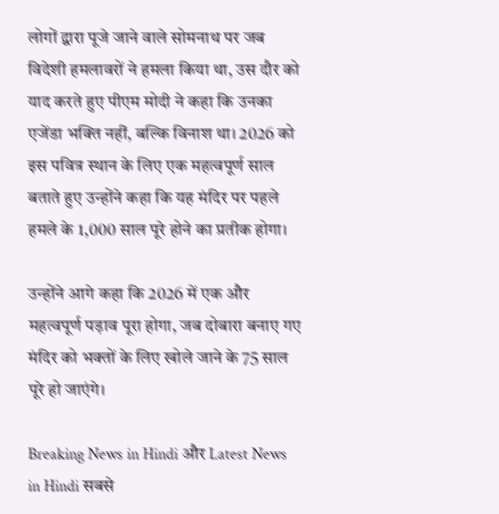लोगों द्वारा पूजे जाने वाले सोमनाथ पर जब विदेशी हमलावरों ने हमला किया था, उस दौर को याद करते हुए पीएम मोदी ने कहा कि उनका एजेंडा भक्ति नहीं, बल्कि विनाश था। 2026 को इस पवित्र स्थान के लिए एक महत्वपूर्ण साल बताते हुए उन्होंने कहा कि यह मंदिर पर पहले हमले के 1,000 साल पूरे होने का प्रतीक होगा।

उन्होंने आगे कहा कि 2026 में एक और महत्वपूर्ण पड़ाव पूरा होगा, जब दोबारा बनाए गए मंदिर को भक्तों के लिए खोले जाने के 75 साल पूरे हो जाएंगे।

Breaking News in Hindi और Latest News in Hindi सबसे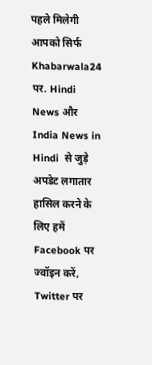पहले मिलेगी आपको सिर्फ Khabarwala24 पर. Hindi News और India News in Hindi  से जुड़े अपडेट लगातार हासिल करने के लिए हमें Facebook पर ज्वॉइन करें, Twitter पर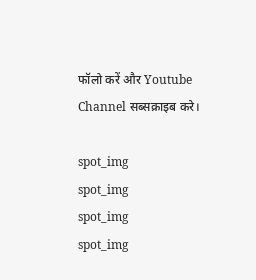फॉलो करें और Youtube Channel सब्सक्राइब करे।

spot_img
spot_img
spot_img
spot_img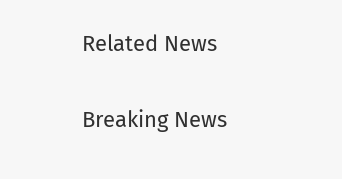Related News

Breaking News